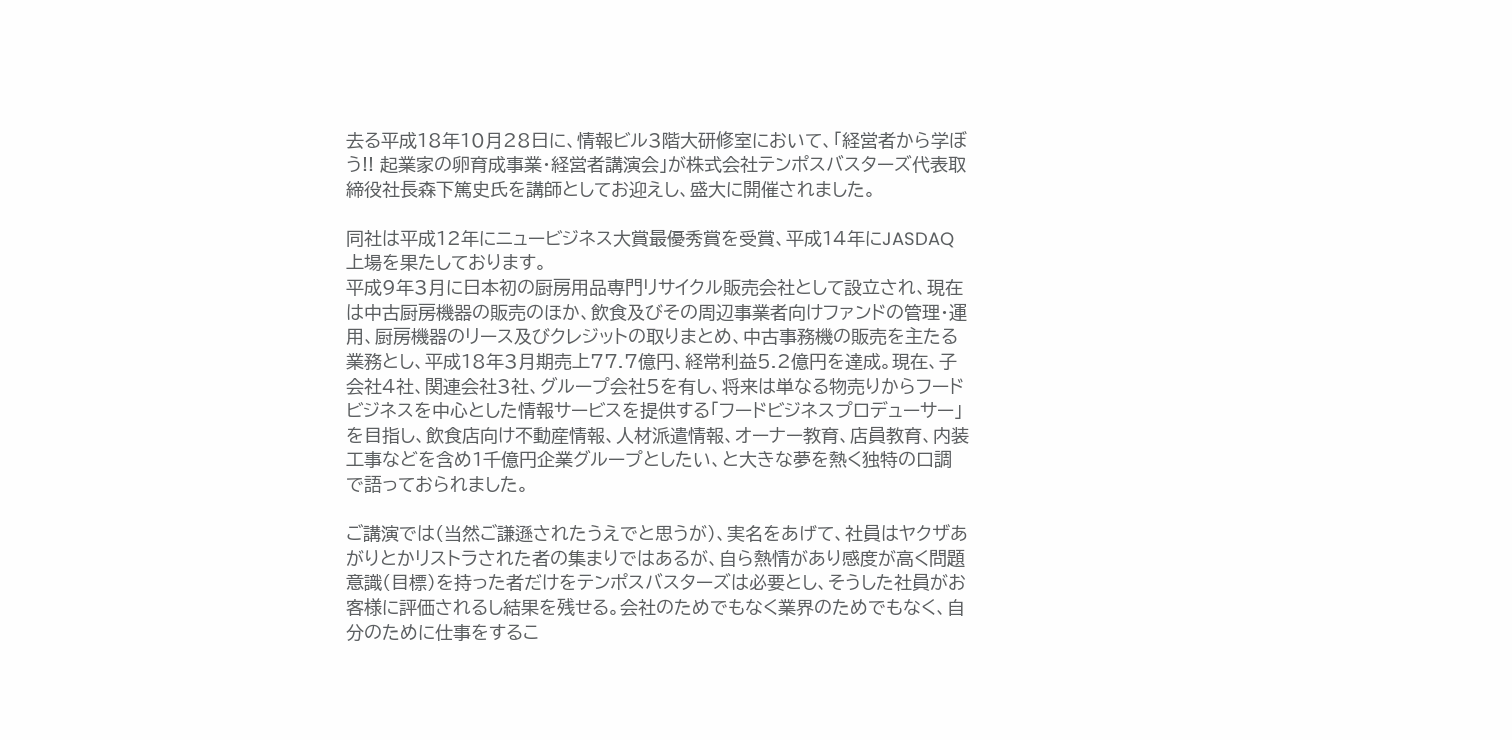去る平成18年10月28日に、情報ビル3階大研修室において、「経営者から学ぼう!! 起業家の卵育成事業・経営者講演会」が株式会社テンポスバスターズ代表取締役社長森下篤史氏を講師としてお迎えし、盛大に開催されました。

同社は平成12年にニュービジネス大賞最優秀賞を受賞、平成14年にJASDAQ上場を果たしております。
平成9年3月に日本初の厨房用品専門リサイクル販売会社として設立され、現在は中古厨房機器の販売のほか、飲食及びその周辺事業者向けファンドの管理・運用、厨房機器のリース及びクレジットの取りまとめ、中古事務機の販売を主たる業務とし、平成18年3月期売上77.7億円、経常利益5.2億円を達成。現在、子会社4社、関連会社3社、グループ会社5を有し、将来は単なる物売りからフードビジネスを中心とした情報サービスを提供する「フードビジネスプロデューサー」を目指し、飲食店向け不動産情報、人材派遣情報、オーナー教育、店員教育、内装工事などを含め1千億円企業グループとしたい、と大きな夢を熱く独特の口調で語っておられました。

ご講演では(当然ご謙遜されたうえでと思うが)、実名をあげて、社員はヤクザあがりとかリストラされた者の集まりではあるが、自ら熱情があり感度が高く問題意識(目標)を持った者だけをテンポスバスターズは必要とし、そうした社員がお客様に評価されるし結果を残せる。会社のためでもなく業界のためでもなく、自分のために仕事をするこ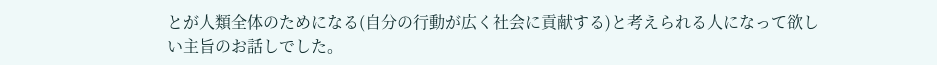とが人類全体のためになる(自分の行動が広く社会に貢献する)と考えられる人になって欲しい主旨のお話しでした。